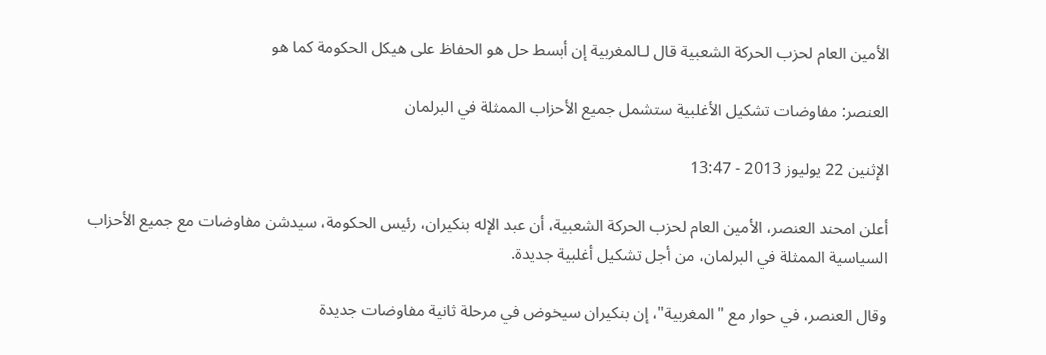الأمين العام لحزب الحركة الشعبية قال لـالمغربية إن أبسط حل هو الحفاظ على هيكل الحكومة كما هو

العنصر: مفاوضات تشكيل الأغلبية ستشمل جميع الأحزاب الممثلة في البرلمان

الإثنين 22 يوليوز 2013 - 13:47

أعلن امحند العنصر، الأمين العام لحزب الحركة الشعبية، أن عبد الإله بنكيران، رئيس الحكومة، سيدشن مفاوضات مع جميع الأحزاب السياسية الممثلة في البرلمان، من أجل تشكيل أغلبية جديدة.

وقال العنصر، في حوار مع "المغربية"، إن بنكيران سيخوض في مرحلة ثانية مفاوضات جديدة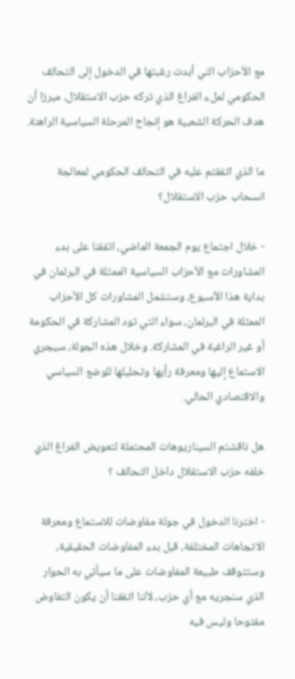مع الأحزاب التي أبدت رغبتها في الدخول إلى التحالف الحكومي لملء الفراغ الذي تركه حزب الاستقلال، مبرزا أن هدف الحركة الشعبية هو إنجاح المرحلة السياسية الراهنة.

ما الذي اتفقتم عليه في التحالف الحكومي لمعالجة انسحاب حزب الاستقلال؟

- خلال اجتماع يوم الجمعة الماضي، اتفقنا على بدء المشاورات مع الأحزاب السياسية الممثلة في البرلمان في بداية هذا الأسبوع، وستشمل المشاورات كل الأحزاب الممثلة في البرلمان، سواء التي تود المشاركة في الحكومة أو غير الراغبة في المشاركة. وخلال هذه الجولة، سيجري الاستماع إليها ومعرفة رأيها وتحليلها للوضع السياسي والاقتصادي الحالي.

هل ناقشتم السيناريوهات المحتملة لتعويض الفراغ الذي خلفه حزب الاستقلال داخل التحالف ؟

- اخترنا الدخول في جولة مفاوضات للاستماع ومعرفة الاتجاهات المختلفة، قبل بدء المفاوضات الحقيقية، وستتوقف طبيعة المفاوضات على ما سيأتي به الحوار الذي سنجريه مع أي حزب، لأننا اتفقنا أن يكون التفاوض مفتوحا وليس فيه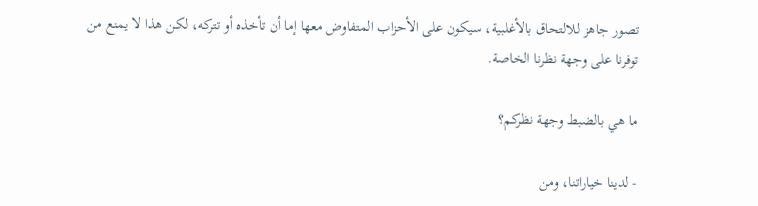تصور جاهز للالتحاق بالأغلبية، سيكون على الأحزاب المتفاوض معها إما أن تأخذه أو تتركه، لكن هذا لا يمنع من توفرنا على وجهة نظرنا الخاصة.

ما هي بالضبط وجهة نظركم؟

- لدينا خياراتنا، ومن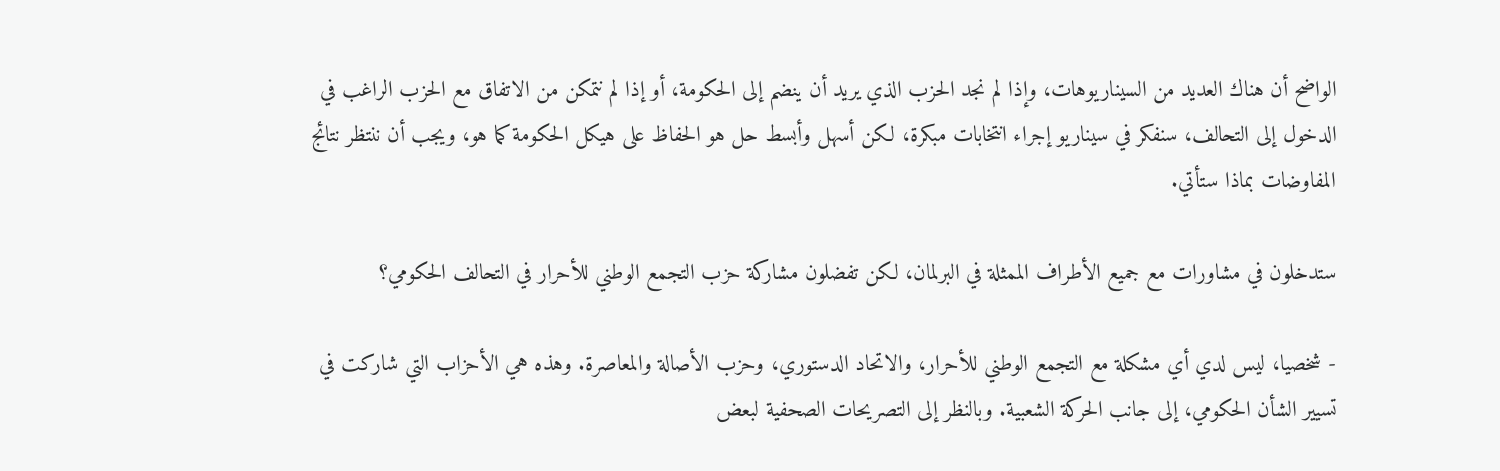الواضح أن هناك العديد من السيناريوهات، وإذا لم نجد الحزب الذي يريد أن ينضم إلى الحكومة، أو إذا لم نتمكن من الاتفاق مع الحزب الراغب في الدخول إلى التحالف، سنفكر في سيناريو إجراء انتخابات مبكرة، لكن أسهل وأبسط حل هو الحفاظ على هيكل الحكومة كما هو، ويجب أن ننتظر نتائج المفاوضات بماذا ستأتي.

ستدخلون في مشاورات مع جميع الأطراف الممثلة في البرلمان، لكن تفضلون مشاركة حزب التجمع الوطني للأحرار في التحالف الحكومي؟

- شخصيا، ليس لدي أي مشكلة مع التجمع الوطني للأحرار، والاتحاد الدستوري، وحزب الأصالة والمعاصرة. وهذه هي الأحزاب التي شاركت في تسيير الشأن الحكومي، إلى جانب الحركة الشعبية. وبالنظر إلى التصريحات الصحفية لبعض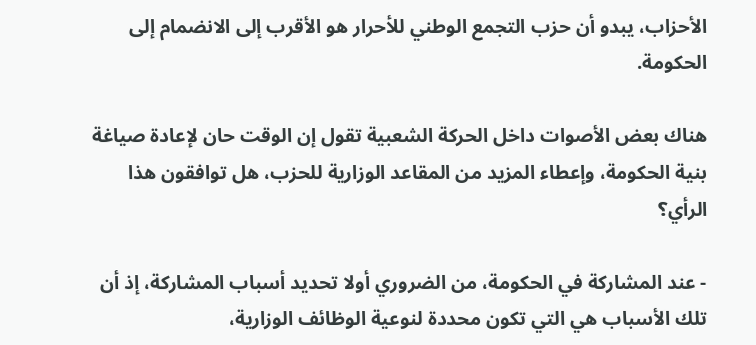الأحزاب، يبدو أن حزب التجمع الوطني للأحرار هو الأقرب إلى الانضمام إلى الحكومة.

هناك بعض الأصوات داخل الحركة الشعبية تقول إن الوقت حان لإعادة صياغة بنية الحكومة، وإعطاء المزيد من المقاعد الوزارية للحزب، هل توافقون هذا الرأي؟

- عند المشاركة في الحكومة، من الضروري أولا تحديد أسباب المشاركة، إذ أن تلك الأسباب هي التي تكون محددة لنوعية الوظائف الوزارية،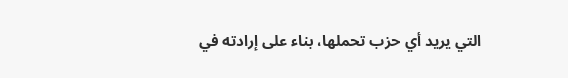التي يريد أي حزب تحملها، بناء على إرادته في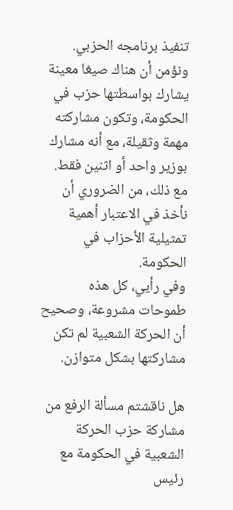تنفيذ برنامجه الحزبي. ونؤمن أن هناك صيغا معينة يشارك بواسطتها حزب في الحكومة، وتكون مشاركته مهمة وثقيلة، مع أنه مشارك بوزير واحد أو اثنين فقط. مع ذلك، من الضروري أن نأخذ في الاعتبار أهمية تمثيلية الأحزاب في الحكومة.
وفي رأيي، كل هذه طموحات مشروعة، وصحيح أن الحركة الشعبية لم تكن مشاركتها بشكل متوازن.

هل ناقشتم مسألة الرفع من مشاركة حزب الحركة الشعبية في الحكومة مع رئيس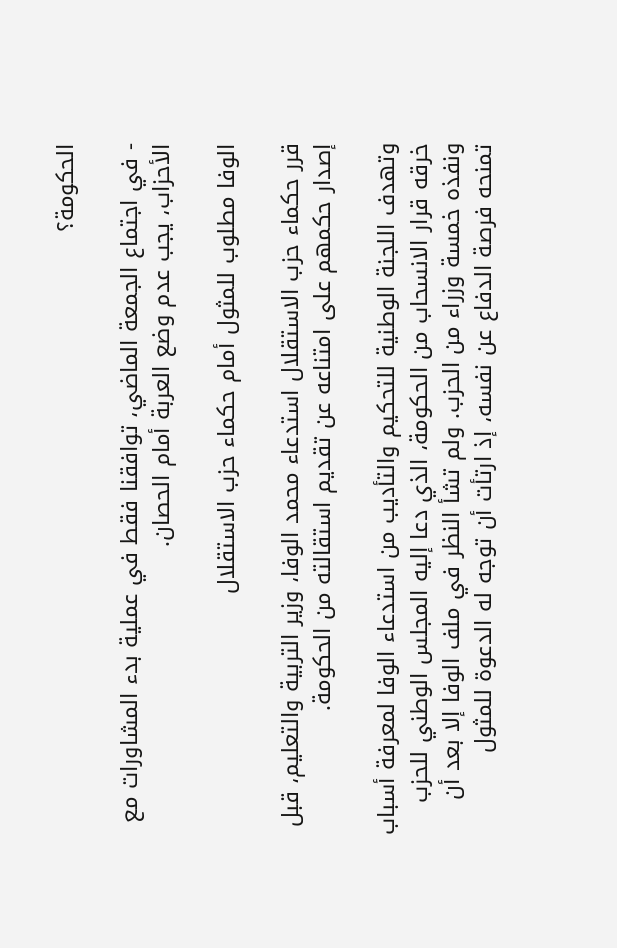الحكومة؟

- في اجتماع الجمعة الماضي، توافقنا فقط في عملية بدء المشاورات مع الأحزاب، يجب عدم وضع العربة أمام الحصان.

الوفا مطلوب للمثول أمام حكماء حزب الاستقلال

قرر حكماء حزب الاستقلال استدعاء محمد الوفا، وزير التربية والتعليم، قبل إصدار حكمهم على امتناعه عن تقديم استقالته من الحكومة.

وتهدف اللجنة الوطنية للتحكيم والتأديب من استدعاء الوفا لمعرفة أسباب خرقه قرار الانسحاب من الحكومة، الذي دعا إليه المجلس الوطني للحزب ونفذه خمسة وزراء من الحزب. ولم تشأ النظر في ملف الوفا إلا بعد أن تمنحه فرصة الدفاع عن نفسه، إذ ارتأت أن توجه له الدعوة للمثول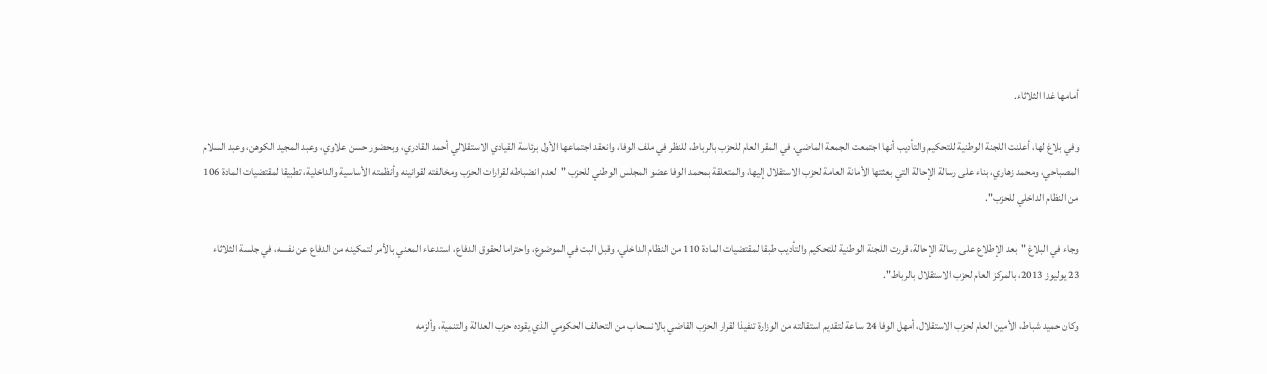أمامها غدا الثلاثاء.

وفي بلاغ لها، أعلنت اللجنة الوطنية للتحكيم والتأديب أنها اجتمعت الجمعة الماضي، في المقر العام للحزب بالرباط، للنظر في ملف الوفا، وانعقد اجتماعها الأول برئاسة القيادي الاستقلالي أحمد القادري، وبحضور حسن علاوي، وعبد المجيد الكوهن، وعبد السلام المصباحي، ومحمد زهاري، بناء على رسالة الإحالة التي بعثتها الأمانة العامة لحزب الاستقلال إليها، والمتعلقة بمحمد الوفا عضو المجلس الوطني للحزب "لعدم انضباطه لقرارات الحزب ومخالفته لقوانينه وأنظمته الأساسية والداخلية، تطبيقا لمقتضيات المادة 106 من النظام الداخلي للحزب".

وجاء في البلاغ "بعد الإطلاع على رسالة الإحالة، قررت اللجنة الوطنية للتحكيم والتأديب طبقا لمقتضيات المادة 110 من النظام الداخلي، وقبل البت في الموضوع، واحتراما لحقوق الدفاع، استدعاء المعني بالأمر لتمكينه من الدفاع عن نفسه، في جلسة الثلاثاء 23 يوليوز 2013، بالمركز العام لحزب الاستقلال بالرباط".

وكان حميد شباط، الأمين العام لحزب الاستقلال، أمهل الوفا 24 ساعة لتقديم استقالته من الوزارة تنفيذا لقرار الحزب القاضي بالانسحاب من التحالف الحكومي الذي يقوده حزب العدالة والتنمية، وألزمه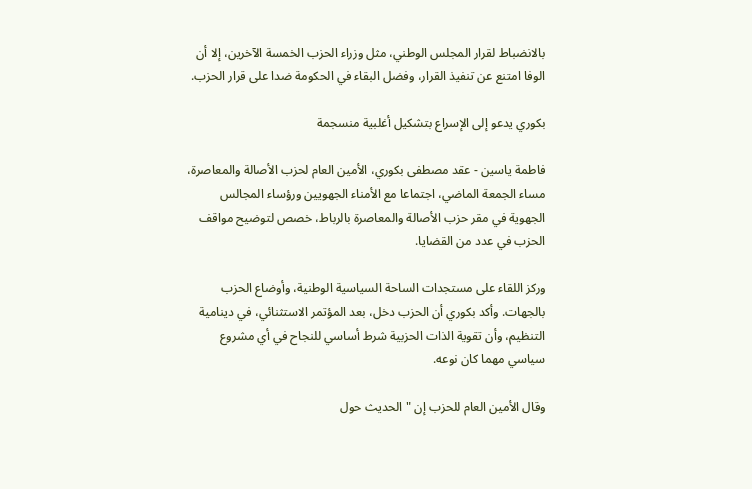بالانضباط لقرار المجلس الوطني، مثل وزراء الحزب الخمسة الآخرين، إلا أن الوفا امتنع عن تنفيذ القرار، وفضل البقاء في الحكومة ضدا على قرار الحزب.

بكوري يدعو إلى الإسراع بتشكيل أغلبية منسجمة

فاطمة ياسين - عقد مصطفى بكوري، الأمين العام لحزب الأصالة والمعاصرة، مساء الجمعة الماضي، اجتماعا مع الأمناء الجهويين ورؤساء المجالس الجهوية في مقر حزب الأصالة والمعاصرة بالرباط، خصص لتوضيح مواقف الحزب في عدد من القضايا.

وركز اللقاء على مستجدات الساحة السياسية الوطنية، وأوضاع الحزب بالجهات. وأكد بكوري أن الحزب دخل، بعد المؤتمر الاستثنائي، في دينامية التنظيم، وأن تقوية الذات الحزبية شرط أساسي للنجاح في أي مشروع سياسي مهما كان نوعه.

وقال الأمين العام للحزب إن "الحديث حول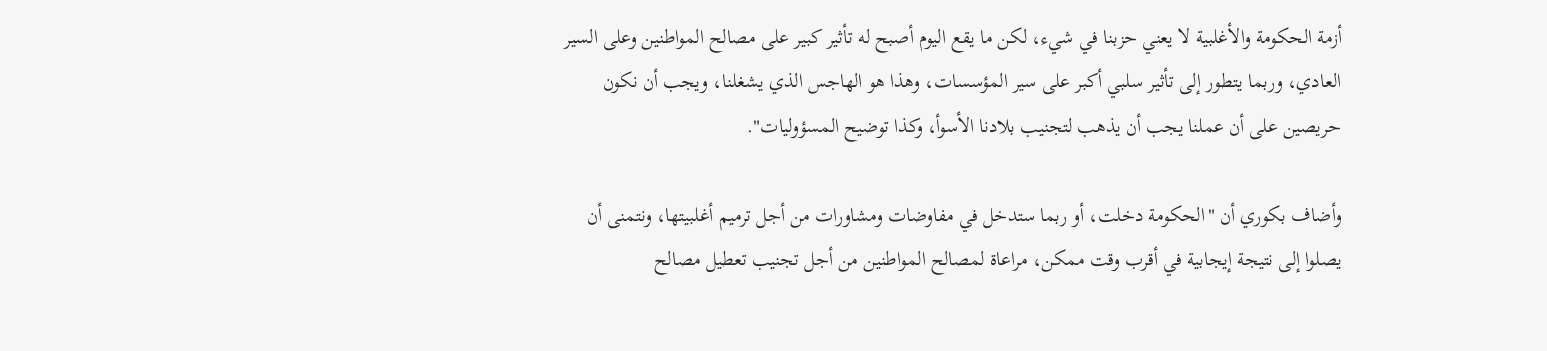أزمة الحكومة والأغلبية لا يعني حزبنا في شيء، لكن ما يقع اليوم أصبح له تأثير كبير على مصالح المواطنين وعلى السير العادي، وربما يتطور إلى تأثير سلبي أكبر على سير المؤسسات، وهذا هو الهاجس الذي يشغلنا، ويجب أن نكون حريصين على أن عملنا يجب أن يذهب لتجنيب بلادنا الأسوأ، وكذا توضيح المسؤوليات".

وأضاف بكوري أن "الحكومة دخلت، أو ربما ستدخل في مفاوضات ومشاورات من أجل ترميم أغلبيتها، ونتمنى أن يصلوا إلى نتيجة إيجابية في أقرب وقت ممكن، مراعاة لمصالح المواطنين من أجل تجنيب تعطيل مصالح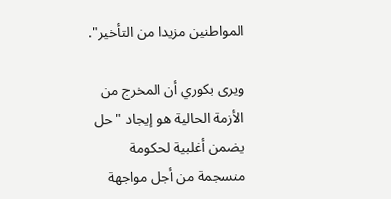المواطنين مزيدا من التأخير".

ويرى بكوري أن المخرج من الأزمة الحالية هو إيجاد "حل يضمن أغلبية لحكومة منسجمة من أجل مواجهة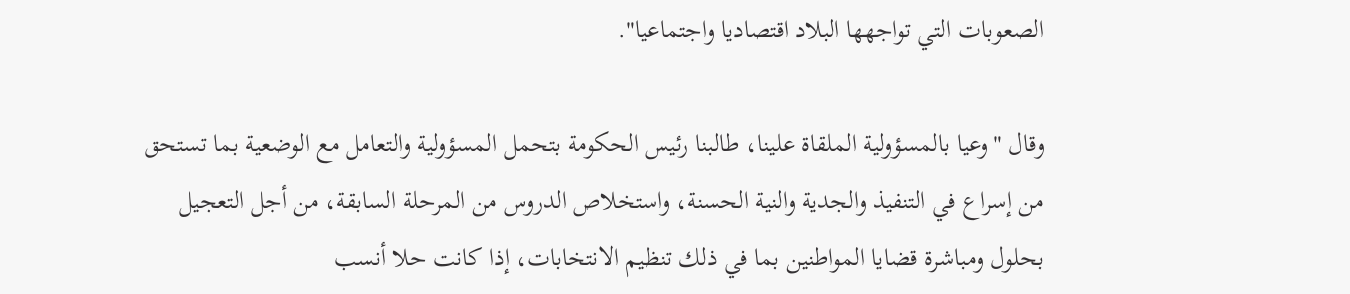الصعوبات التي تواجهها البلاد اقتصاديا واجتماعيا".

وقال "وعيا بالمسؤولية الملقاة علينا، طالبنا رئيس الحكومة بتحمل المسؤولية والتعامل مع الوضعية بما تستحق من إسراع في التنفيذ والجدية والنية الحسنة، واستخلاص الدروس من المرحلة السابقة، من أجل التعجيل بحلول ومباشرة قضايا المواطنين بما في ذلك تنظيم الانتخابات، إذا كانت حلا أنسب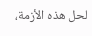لحل هذه الأزمة،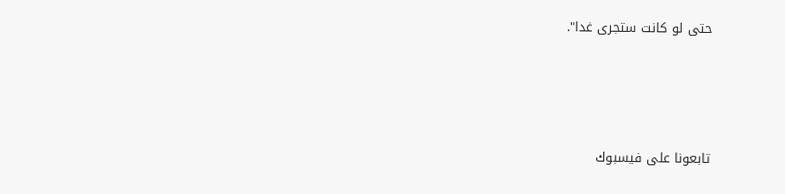حتى لو كانت ستجرى غدا".




تابعونا على فيسبوك